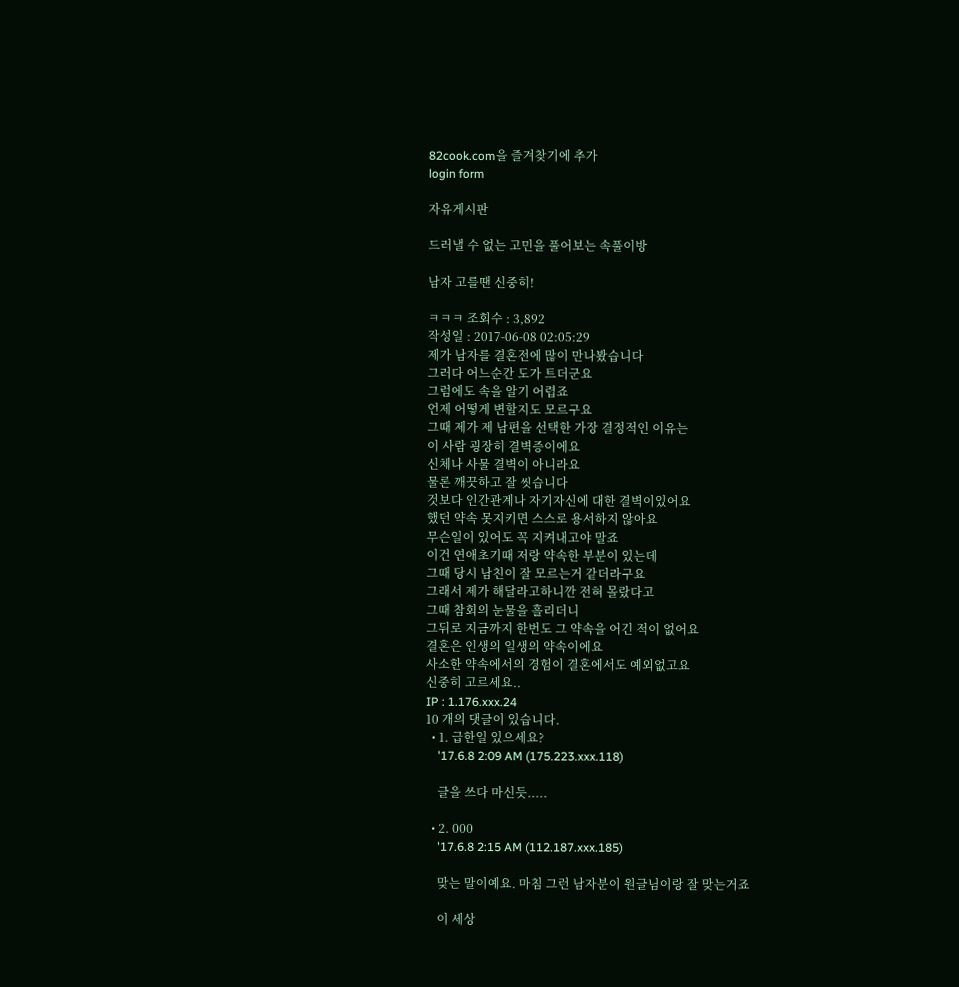82cook.com을 즐겨찾기에 추가
login form

자유게시판

드러낼 수 없는 고민을 풀어보는 속풀이방

남자 고를땐 신중히!

ㅋㅋㅋ 조회수 : 3,892
작성일 : 2017-06-08 02:05:29
제가 남자를 결혼전에 많이 만나봤습니다
그러다 어느순간 도가 트더군요
그럼에도 속을 알기 어렵죠
언제 어떻게 변할지도 모르구요
그때 제가 제 남편을 선택한 가장 결정적인 이유는
이 사람 굉장히 결벽증이에요
신체나 사물 결벽이 아니라요
물론 깨끗하고 잘 씻습니다
것보다 인간관계나 자기자신에 대한 결벽이있어요
했던 약속 못지키면 스스로 용서하지 않아요
무슨일이 있어도 꼭 지켜내고야 말죠
이건 연애초기때 저랑 약속한 부분이 있는데
그때 당시 남친이 잘 모르는거 같더라구요
그래서 제가 해달라고하니깐 전혀 몰랐다고
그때 참회의 눈물을 흘리더니
그뒤로 지금까지 한번도 그 약속을 어긴 적이 없어요
결혼은 인생의 일생의 약속이에요
사소한 약속에서의 경험이 결혼에서도 예외없고요
신중히 고르세요..
IP : 1.176.xxx.24
10 개의 댓글이 있습니다.
  • 1. 급한일 있으세요?
    '17.6.8 2:09 AM (175.223.xxx.118)

    글을 쓰다 마신듯.....

  • 2. 000
    '17.6.8 2:15 AM (112.187.xxx.185)

    맞는 말이예요. 마침 그런 남자분이 원글님이랑 잘 맞는거죠

    이 세상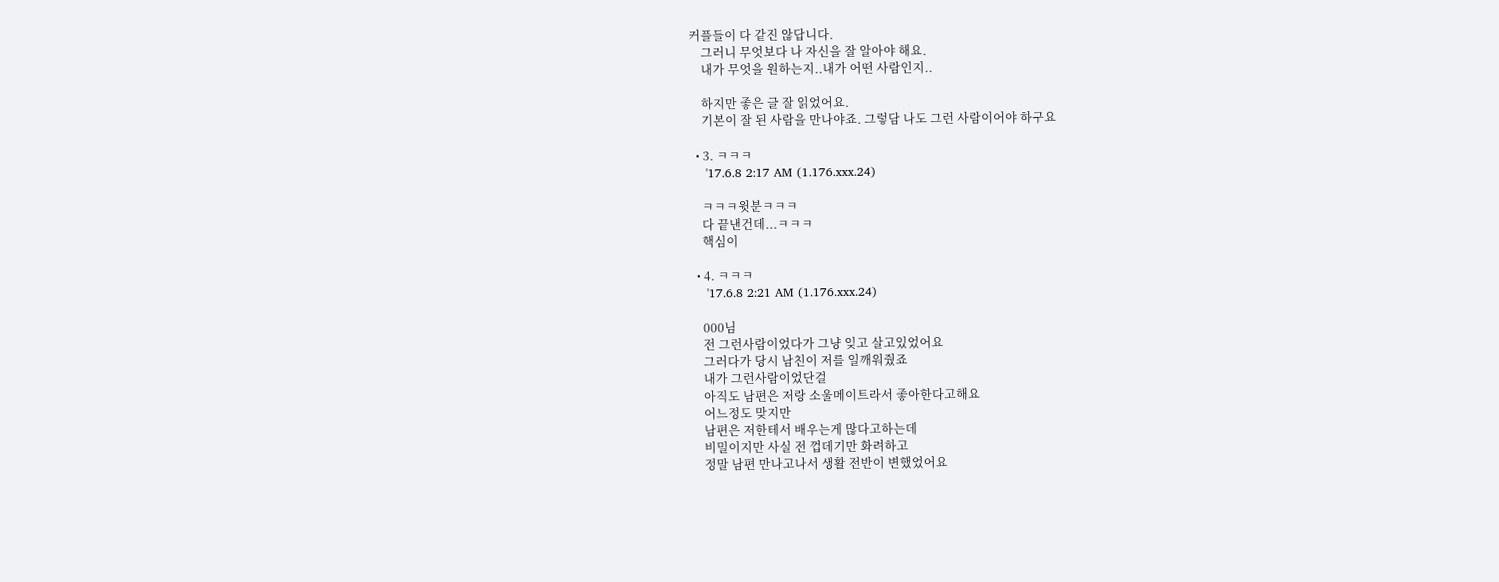커플들이 다 같진 않답니다.
    그러니 무엇보다 나 자신을 잘 알아야 해요.
    내가 무엇을 원하는지..내가 어떤 사람인지..

    하지만 좋은 글 잘 읽었어요.
    기본이 잘 된 사람을 만나야죠. 그렇담 나도 그런 사람이어야 하구요

  • 3. ㅋㅋㅋ
    '17.6.8 2:17 AM (1.176.xxx.24)

    ㅋㅋㅋ윗분ㅋㅋㅋ
    다 끝낸건데...ㅋㅋㅋ
    핵심이

  • 4. ㅋㅋㅋ
    '17.6.8 2:21 AM (1.176.xxx.24)

    000님
    전 그런사람이었다가 그냥 잊고 살고있었어요
    그러다가 당시 남친이 저를 일깨워줬죠
    내가 그런사람이었단걸
    아직도 남편은 저랑 소울메이트라서 좋아한다고해요
    어느정도 맞지만
    남편은 저한테서 배우는게 많다고하는데
    비밀이지만 사실 전 껍데기만 화려하고
    정말 남편 만나고나서 생활 전반이 변했었어요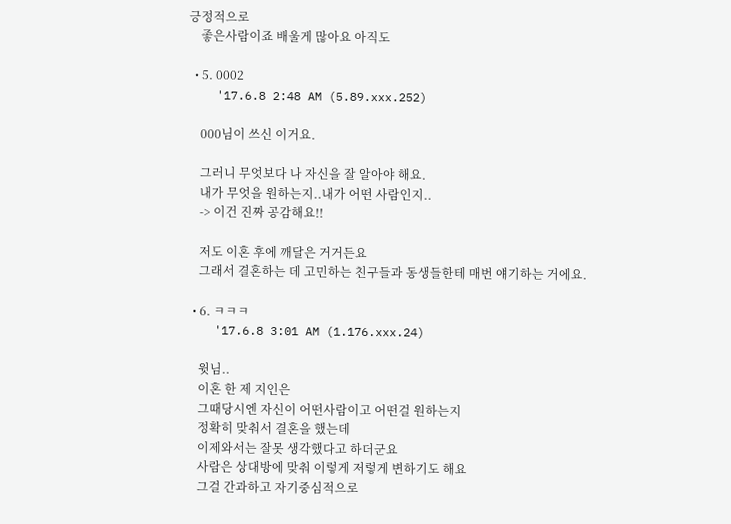긍정적으로
    좋은사람이죠 배울게 많아요 아직도

  • 5. 0002
    '17.6.8 2:48 AM (5.89.xxx.252)

    000님이 쓰신 이거요.

    그러니 무엇보다 나 자신을 잘 알아야 해요.
    내가 무엇을 원하는지..내가 어떤 사람인지..
    -> 이건 진짜 공감해요!!

    저도 이혼 후에 깨달은 거거든요
    그래서 결혼하는 데 고민하는 친구들과 동생들한테 매번 얘기하는 거에요.

  • 6. ㅋㅋㅋ
    '17.6.8 3:01 AM (1.176.xxx.24)

    윗님..
    이혼 한 제 지인은
    그때당시엔 자신이 어떤사람이고 어떤걸 원하는지
    정확히 맞춰서 결혼을 했는데
    이제와서는 잘못 생각했다고 하더군요
    사람은 상대방에 맞춰 이렇게 저렇게 변하기도 해요
    그걸 간과하고 자기중심적으로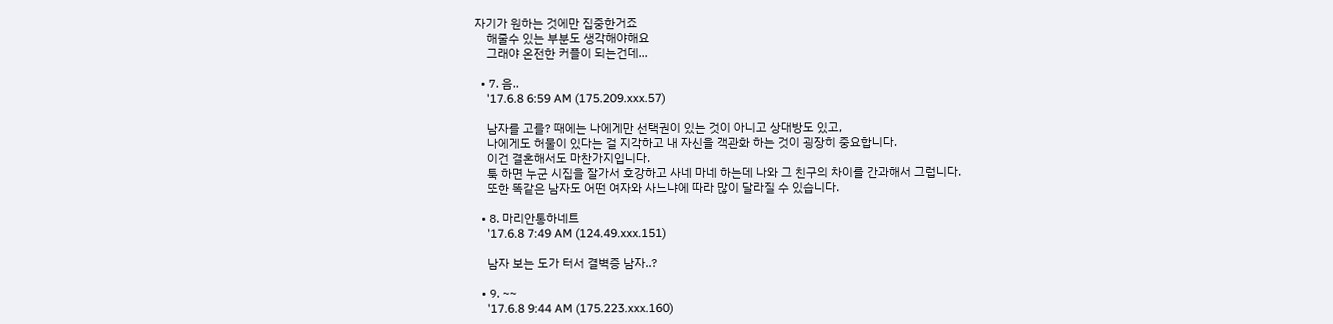자기가 원하는 것에만 집중한거죠
    해줄수 있는 부분도 생각해야해요
    그래야 온전한 커플이 되는건데...

  • 7. 음..
    '17.6.8 6:59 AM (175.209.xxx.57)

    남자를 고를? 때에는 나에게만 선택권이 있는 것이 아니고 상대방도 있고,
    나에게도 허물이 있다는 걸 지각하고 내 자신을 객관화 하는 것이 굉장히 중요합니다.
    이건 결혼해서도 마찬가지입니다.
    툭 하면 누군 시집을 잘가서 호강하고 사네 마네 하는데 나와 그 친구의 차이를 간과해서 그럽니다.
    또한 똑같은 남자도 어떤 여자와 사느냐에 따라 많이 달라질 수 있습니다.

  • 8. 마리안통하네트
    '17.6.8 7:49 AM (124.49.xxx.151)

    남자 보는 도가 터서 결벽증 남자..?

  • 9. ~~
    '17.6.8 9:44 AM (175.223.xxx.160)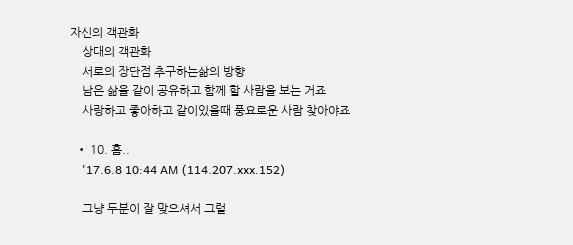자신의 객관화
    상대의 객관화
    서로의 장단점 추구하는삶의 방향
    남은 삶을 같이 공유하고 함께 할 사람을 보는 거죠
    사랑하고 좋아하고 같이있을때 풍요로운 사람 찾아야죠

  • 10. 흠..
    '17.6.8 10:44 AM (114.207.xxx.152)

    그냥 두분이 잘 맞으셔서 그럴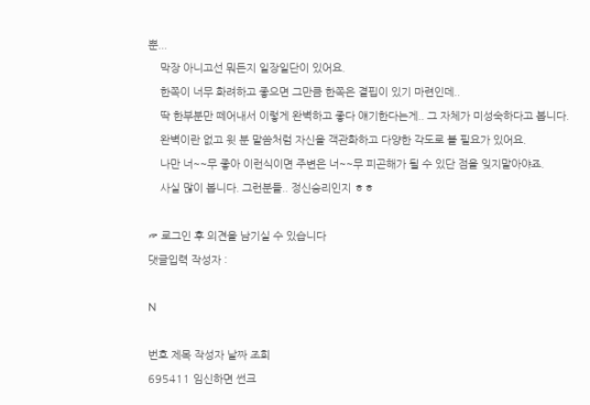뿐...
    막장 아니고선 뭐든지 일장일단이 있어요.
    한쪽이 너무 화려하고 좋으면 그만큼 한쪽은 결핍이 있기 마련인데..
    딱 한부분만 떼어내서 이렇게 완벽하고 좋다 얘기한다는게.. 그 자체가 미성숙하다고 봅니다.
    완벽이란 없고 윗 분 말씀처럼 자신을 객관화하고 다양한 각도로 볼 필요가 있어요.
    나만 너~~무 좋아 이런식이면 주변은 너~~무 피곤해가 될 수 있단 점을 잊지말아야죠.
    사실 많이 봅니다. 그런분들.. 정신승리인지 ㅎㅎ

☞ 로그인 후 의견을 남기실 수 있습니다
댓글입력 작성자 :

N

번호 제목 작성자 날짜 조회
695411 임신하면 썬크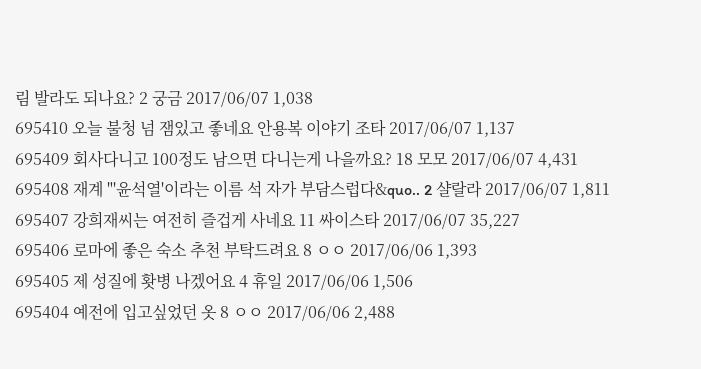림 발라도 되나요? 2 궁금 2017/06/07 1,038
695410 오늘 불청 넘 잼있고 좋네요 안용복 이야기 조타 2017/06/07 1,137
695409 회사다니고 100정도 남으면 다니는게 나을까요? 18 모모 2017/06/07 4,431
695408 재계 "'윤석열'이라는 이름 석 자가 부담스럽다&quo.. 2 샬랄라 2017/06/07 1,811
695407 강희재씨는 여전히 즐겁게 사네요 11 싸이스타 2017/06/07 35,227
695406 로마에 좋은 숙소 추천 부탁드려요 8 ㅇㅇ 2017/06/06 1,393
695405 제 성질에 홧병 나겠어요 4 휴일 2017/06/06 1,506
695404 예전에 입고싶었던 옷 8 ㅇㅇ 2017/06/06 2,488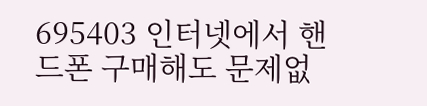695403 인터넷에서 핸드폰 구매해도 문제없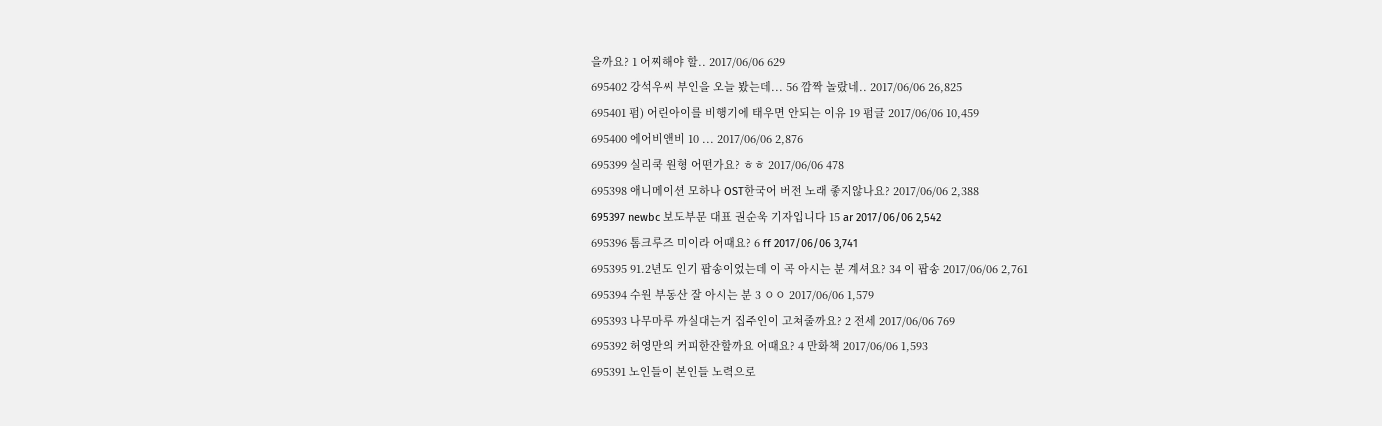을까요? 1 어찌해야 할.. 2017/06/06 629
695402 강석우씨 부인을 오늘 봤는데... 56 깜짝 놀랐네.. 2017/06/06 26,825
695401 펌) 어린아이를 비행기에 태우면 안되는 이유 19 펌글 2017/06/06 10,459
695400 에어비앤비 10 ... 2017/06/06 2,876
695399 실리쿡 원형 어떤가요? ㅎㅎ 2017/06/06 478
695398 애니메이션 모하나 OST한국어 버전 노래 좋지않나요? 2017/06/06 2,388
695397 newbc 보도부문 대표 권순욱 기자입니다 15 ar 2017/06/06 2,542
695396 톰크루즈 미이라 어때요? 6 ff 2017/06/06 3,741
695395 91.2년도 인기 팝송이었는데 이 곡 아시는 분 계셔요? 34 이 팝송 2017/06/06 2,761
695394 수원 부동산 잘 아시는 분 3 ㅇㅇ 2017/06/06 1,579
695393 나무마루 까실대는거 집주인이 고쳐줄까요? 2 전세 2017/06/06 769
695392 허영만의 커피한잔할까요 어때요? 4 만화책 2017/06/06 1,593
695391 노인들이 본인들 노력으로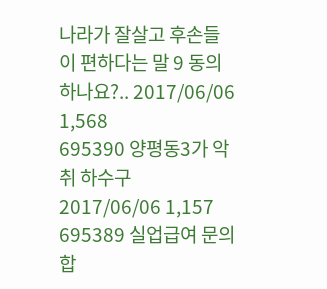나라가 잘살고 후손들이 편하다는 말 9 동의하나요?.. 2017/06/06 1,568
695390 양평동3가 악취 하수구 2017/06/06 1,157
695389 실업급여 문의합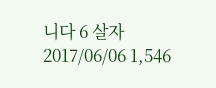니다 6 살자 2017/06/06 1,546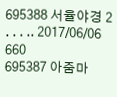695388 서율야경 2 . . . .. 2017/06/06 660
695387 아줌마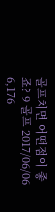골프치면 어떤점이 좋죠? 9 골프 2017/06/06 6,176